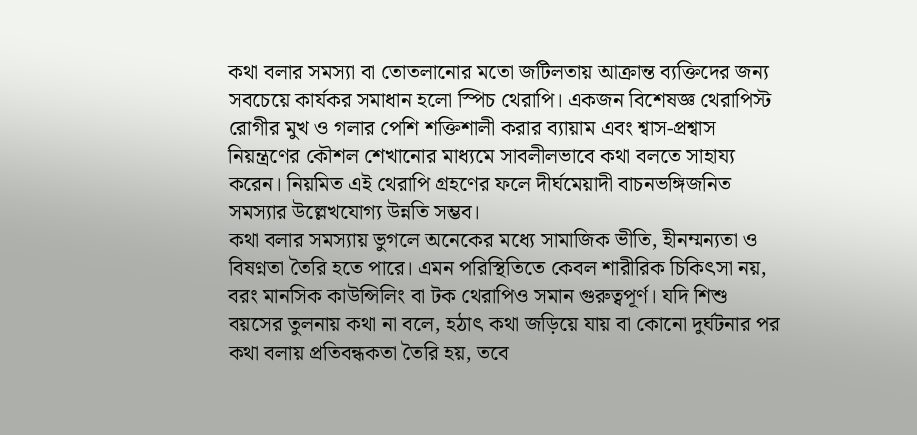কথা বলার সমস্যা বা তোতলানোর মতো জটিলতায় আক্রান্ত ব্যক্তিদের জন্য সবচেয়ে কার্যকর সমাধান হলো স্পিচ থেরাপি। একজন বিশেষজ্ঞ থেরাপিস্ট রোগীর মুখ ও গলার পেশি শক্তিশালী করার ব্যায়াম এবং শ্বাস-প্রশ্বাস নিয়ন্ত্রণের কৌশল শেখানোর মাধ্যমে সাবলীলভাবে কথা বলতে সাহায্য করেন। নিয়মিত এই থেরাপি গ্রহণের ফলে দীর্ঘমেয়াদী বাচনভঙ্গিজনিত সমস্যার উল্লেখযোগ্য উন্নতি সম্ভব।
কথা বলার সমস্যায় ভুগলে অনেকের মধ্যে সামাজিক ভীতি, হীনম্মন্যতা ও বিষণ্নতা তৈরি হতে পারে। এমন পরিস্থিতিতে কেবল শারীরিক চিকিৎসা নয়, বরং মানসিক কাউন্সিলিং বা টক থেরাপিও সমান গুরুত্বপূর্ণ। যদি শিশু বয়সের তুলনায় কথা না বলে, হঠাৎ কথা জড়িয়ে যায় বা কোনো দুর্ঘটনার পর কথা বলায় প্রতিবন্ধকতা তৈরি হয়, তবে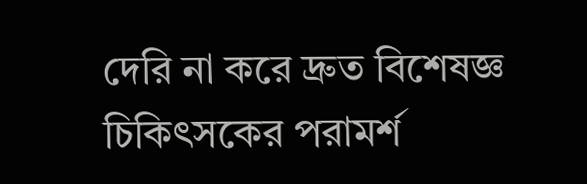দেরি না করে দ্রুত বিশেষজ্ঞ চিকিৎসকের পরামর্শ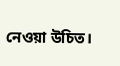নেওয়া উচিত।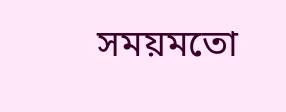সময়মতো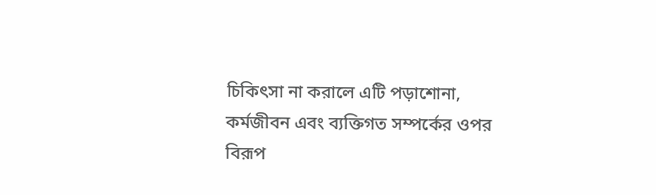চিকিৎসা না করালে এটি পড়াশোনা, কর্মজীবন এবং ব্যক্তিগত সম্পর্কের ওপর বিরূপ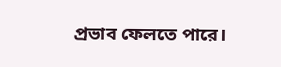প্রভাব ফেলতে পারে।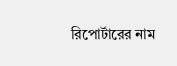রিপোর্টারের নাম